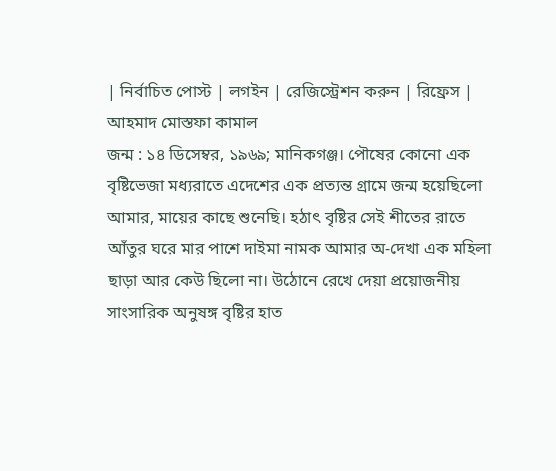| নির্বাচিত পোস্ট | লগইন | রেজিস্ট্রেশন করুন | রিফ্রেস |
আহমাদ মোস্তফা কামাল
জন্ম : ১৪ ডিসেম্বর, ১৯৬৯; মানিকগঞ্জ। পৌষের কোনো এক বৃষ্টিভেজা মধ্যরাতে এদেশের এক প্রত্যন্ত গ্রামে জন্ম হয়েছিলো আমার, মায়ের কাছে শুনেছি। হঠাৎ বৃষ্টির সেই শীতের রাতে আঁতুর ঘরে মার পাশে দাইমা নামক আমার অ-দেখা এক মহিলা ছাড়া আর কেউ ছিলো না। উঠোনে রেখে দেয়া প্রয়োজনীয় সাংসারিক অনুষঙ্গ বৃষ্টির হাত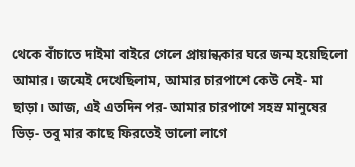থেকে বাঁচাতে দাইমা বাইরে গেলে প্রায়ান্ধকার ঘরে জন্ম হয়েছিলো আমার। জন্মেই দেখেছিলাম, আমার চারপাশে কেউ নেই- মা ছাড়া। আজ, এই এতদিন পর- আমার চারপাশে সহস্র মানুষের ভিড়- তবু মার কাছে ফিরতেই ভালো লাগে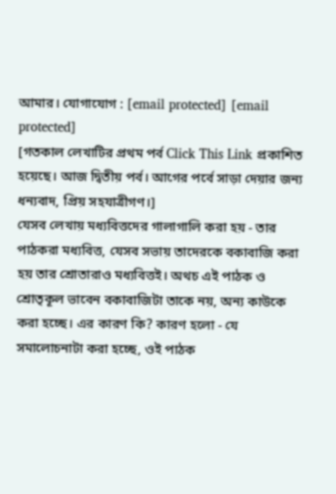আমার। যোগাযোগ : [email protected] [email protected]
[গতকাল লেখাটির প্রথম পর্ব Click This Link প্রকাশিত হয়েছে। আজ দ্বিতীয় পর্ব। আগের পর্বে সাড়া দেয়ার জন্য ধন্যবাদ, প্রিয় সহযাত্রীগণ।]
যেসব লেখায় মধ্যবিত্তদের গালাগালি করা হয় - তার পাঠকরা মধ্যবিত্ত, যেসব সভায় তাদেরকে বকাবাজি করা হয় তার শ্রোতারাও মধ্যবিত্তই। অথচ এই পাঠক ও শ্রোতৃকূল ভাবেন বকাবাজিটা তাকে নয়, অন্য কাউকে করা হচ্ছে। এর কারণ কি? কারণ হলো - যে সমালোচনাটা করা হচ্ছে, ওই পাঠক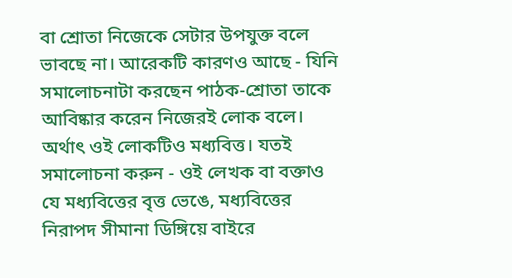বা শ্রোতা নিজেকে সেটার উপযুক্ত বলে ভাবছে না। আরেকটি কারণও আছে - যিনি সমালোচনাটা করছেন পাঠক-শ্রোতা তাকে আবিষ্কার করেন নিজেরই লোক বলে। অর্থাৎ ওই লোকটিও মধ্যবিত্ত। যতই সমালোচনা করুন - ওই লেখক বা বক্তাও যে মধ্যবিত্তের বৃত্ত ভেঙে, মধ্যবিত্তের নিরাপদ সীমানা ডিঙ্গিয়ে বাইরে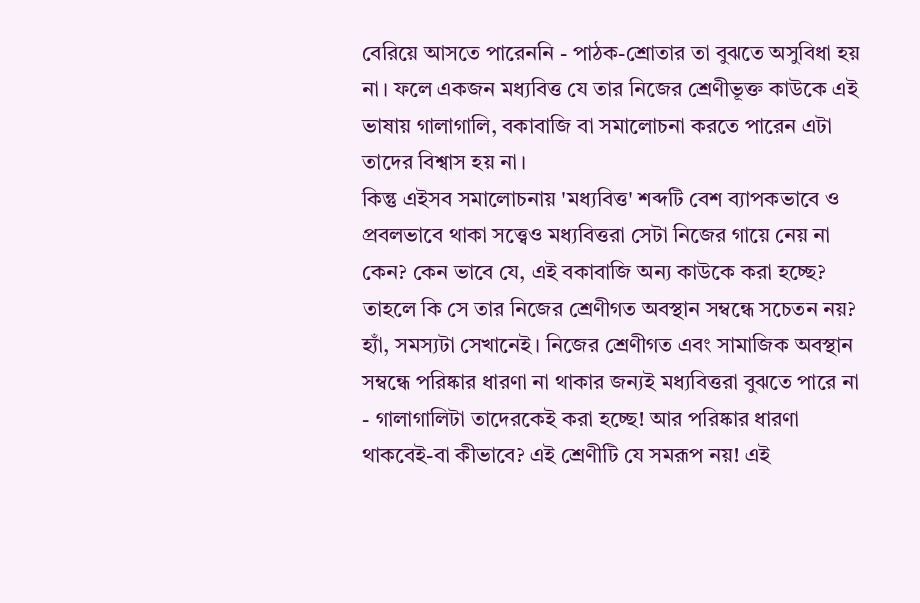বেরিয়ে আসতে পারেননি - পাঠক-শ্রোতার তা বুঝতে অসুবিধা হয় না। ফলে একজন মধ্যবিত্ত যে তার নিজের শ্রেণীভূক্ত কাউকে এই ভাষায় গালাগালি, বকাবাজি বা সমালোচনা করতে পারেন এটা তাদের বিশ্বাস হয় না।
কিন্তু এইসব সমালোচনায় 'মধ্যবিত্ত' শব্দটি বেশ ব্যাপকভাবে ও প্রবলভাবে থাকা সত্ত্বেও মধ্যবিত্তরা সেটা নিজের গায়ে নেয় না কেন? কেন ভাবে যে, এই বকাবাজি অন্য কাউকে করা হচ্ছে? তাহলে কি সে তার নিজের শ্রেণীগত অবস্থান সম্বন্ধে সচেতন নয়? হ্যাঁ, সমস্যটা সেখানেই। নিজের শ্রেণীগত এবং সামাজিক অবস্থান সম্বন্ধে পরিষ্কার ধারণা না থাকার জন্যই মধ্যবিত্তরা বুঝতে পারে না - গালাগালিটা তাদেরকেই করা হচ্ছে! আর পরিষ্কার ধারণা থাকবেই-বা কীভাবে? এই শ্রেণীটি যে সমরূপ নয়! এই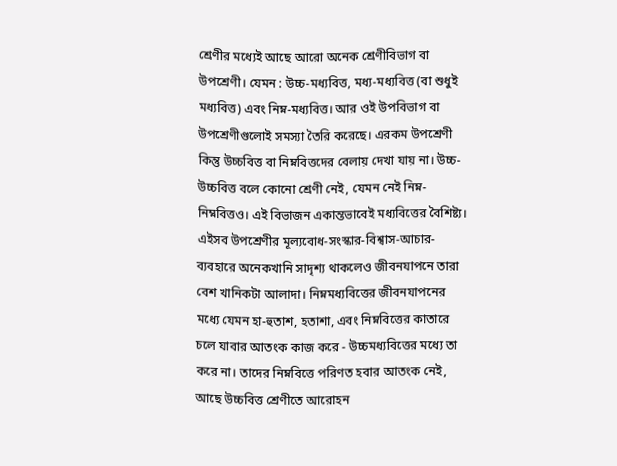শ্রেণীর মধ্যেই আছে আরো অনেক শ্রেণীবিভাগ বা উপশ্রেণী। যেমন : উচ্চ-মধ্যবিত্ত, মধ্য-মধ্যবিত্ত (বা শুধুই মধ্যবিত্ত) এবং নিম্ন-মধ্যবিত্ত। আর ওই উপবিভাগ বা উপশ্রেণীগুলোই সমস্যা তৈরি করেছে। এরকম উপশ্রেণী কিন্তু উচ্চবিত্ত বা নিম্নবিত্তদের বেলায় দেখা যায় না। উচ্চ-উচ্চবিত্ত বলে কোনো শ্রেণী নেই, যেমন নেই নিম্ন-নিম্নবিত্তও। এই বিভাজন একান্তভাবেই মধ্যবিত্তের বৈশিষ্ট্য।
এইসব উপশ্রেণীর মূল্যবোধ-সংস্কার-বিশ্বাস-আচার-ব্যবহারে অনেকখানি সাদৃশ্য থাকলেও জীবনযাপনে তারা বেশ খানিকটা আলাদা। নিম্নমধ্যবিত্তের জীবনযাপনের মধ্যে যেমন হা-হুতাশ, হতাশা, এবং নিম্নবিত্তের কাতারে চলে যাবার আতংক কাজ করে - উচ্চমধ্যবিত্তের মধ্যে তা করে না। তাদের নিম্নবিত্তে পরিণত হবার আতংক নেই, আছে উচ্চবিত্ত শ্রেণীতে আরোহন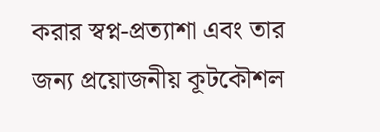করার স্বপ্ন-প্রত্যাশা এবং তার জন্য প্রয়োজনীয় কূটকৌশল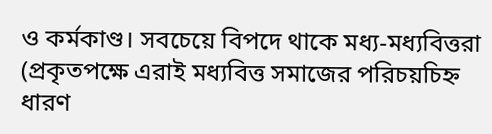ও কর্মকাণ্ড। সবচেয়ে বিপদে থাকে মধ্য-মধ্যবিত্তরা (প্রকৃতপক্ষে এরাই মধ্যবিত্ত সমাজের পরিচয়চিহ্ন ধারণ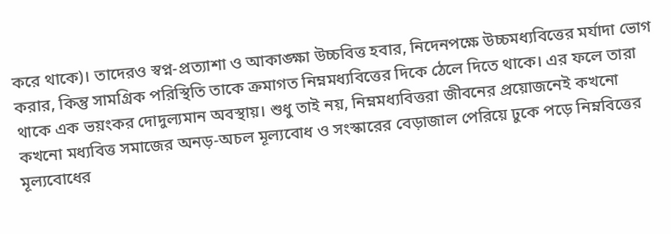করে থাকে)। তাদেরও স্বপ্ন-প্রত্যাশা ও আকাঙ্ক্ষা উচ্চবিত্ত হবার, নিদেনপক্ষে উচ্চমধ্যবিত্তের মর্যাদা ভোগ করার, কিন্তু সামগ্রিক পরিস্থিতি তাকে ক্রমাগত নিম্নমধ্যবিত্তের দিকে ঠেলে দিতে থাকে। এর ফলে তারা থাকে এক ভয়ংকর দোদুল্যমান অবস্থায়। শুধু তাই নয়, নিম্নমধ্যবিত্তরা জীবনের প্রয়োজনেই কখনো কখনো মধ্যবিত্ত সমাজের অনড়-অচল মূল্যবোধ ও সংস্কারের বেড়াজাল পেরিয়ে ঢুকে পড়ে নিম্নবিত্তের মূল্যবোধের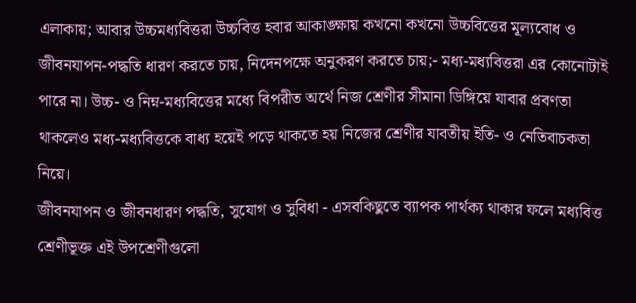এলাকায়; আবার উচ্চমধ্যবিত্তরা উচ্চবিত্ত হবার আকাঙ্ক্ষায় কখনো কখনো উচ্চবিত্তের মূল্যবোধ ও জীবনযাপন-পদ্ধতি ধারণ করতে চায়, নিদেনপক্ষে অনুকরণ করতে চায়;- মধ্য-মধ্যবিত্তরা এর কোনোটাই পারে না। উচ্চ- ও নিম্ন-মধ্যবিত্তের মধ্যে বিপরীত অর্থে নিজ শ্রেণীর সীমানা ডিঙ্গিয়ে যাবার প্রবণতা থাকলেও মধ্য-মধ্যবিত্তকে বাধ্য হয়েই পড়ে থাকতে হয় নিজের শ্রেণীর যাবতীয় ইতি- ও নেতিবাচকতা নিয়ে।
জীবনযাপন ও জীবনধারণ পদ্ধতি, সুযোগ ও সুবিধা - এসবকিছুতে ব্যাপক পার্থক্য থাকার ফলে মধ্যবিত্ত শ্রেণীভূক্ত এই উপশ্রেণীগুলো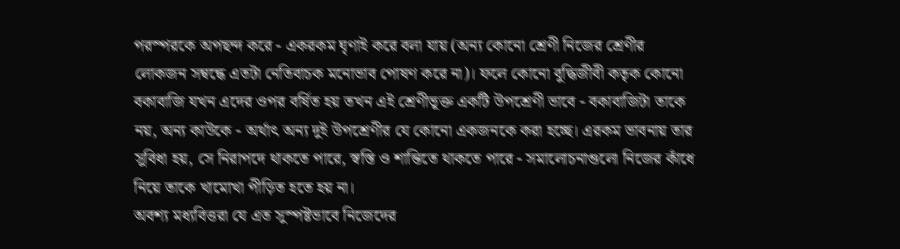পরস্পরকে অপছন্দ করে - একরকম ঘৃণাই করে বলা যায় (অন্য কোনো শ্রেণী নিজের শ্রেণীর লোকজন সম্বন্ধে এতটা নেতিবাচক মনোভাব পোষণ করে না)। ফলে কোনো বুদ্ধিজীবী কতৃক কোনো বকাবাজি যখন এদের ওপর বর্ষিত হয় তখন এই শ্রেণীভূক্ত একটি উপশ্রেণী ভাবে - বকাবাজিটা তাকে নয়, অন্য কাউকে - অর্থাৎ অন্য দুই উপশ্রেণীর যে কোনো একজনকে করা হচ্ছে। এরকম ভাবনায় তার সুবিধা হয়, সে নিরাপদে থাকতে পারে, স্বস্তি ও শান্তিতে থাকতে পারে - সমালোচনাগুলো নিজের কাঁধে নিয়ে তাকে খামোখা পীড়িত হতে হয় না।
অবশ্য মধ্যবিত্তরা যে এত সুস্পষ্টভাবে নিজেদের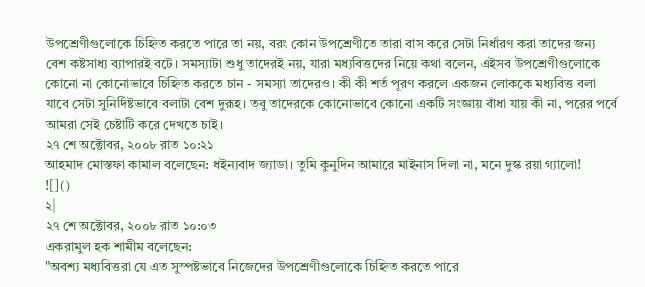উপশ্রেণীগুলোকে চিহ্নিত করতে পারে তা নয়, বরং কোন উপশ্রেণীতে তারা বাস করে সেটা নির্ধারণ করা তাদের জন্য বেশ কষ্টসাধ্য ব্যাপারই বটে। সমস্যাটা শুধু তাদেরই নয়, যারা মধ্যবিত্তদের নিয়ে কথা বলেন, এইসব উপশ্রেণীগুলোকে কোনো না কোনোভাবে চিহ্নিত করতে চান - সমস্যা তাদেরও। কী কী শর্ত পূরণ করলে একজন লোককে মধ্যবিত্ত বলা যাবে সেটা সুনির্দিষ্টভাবে বলাটা বেশ দুরূহ। তবু তাদেরকে কোনোভাবে কোনো একটি সংজ্ঞায় বাঁধা যায় কী না, পরের পর্বে আমরা সেই চেষ্টাটি করে দেখতে চাই।
২৭ শে অক্টোবর, ২০০৮ রাত ১০:২১
আহমাদ মোস্তফা কামাল বলেছেন: ধইন্যবাদ জ্যাডা। তুমি কুনুদিন আমারে মাইনাস দিলা না, মনে দুস্ক রয়া গ্যালো!
![]()
২|
২৭ শে অক্টোবর, ২০০৮ রাত ১০:০৩
একরামুল হক শামীম বলেছেন:
"অবশ্য মধ্যবিত্তরা যে এত সুস্পষ্টভাবে নিজেদের উপশ্রেণীগুলোকে চিহ্নিত করতে পারে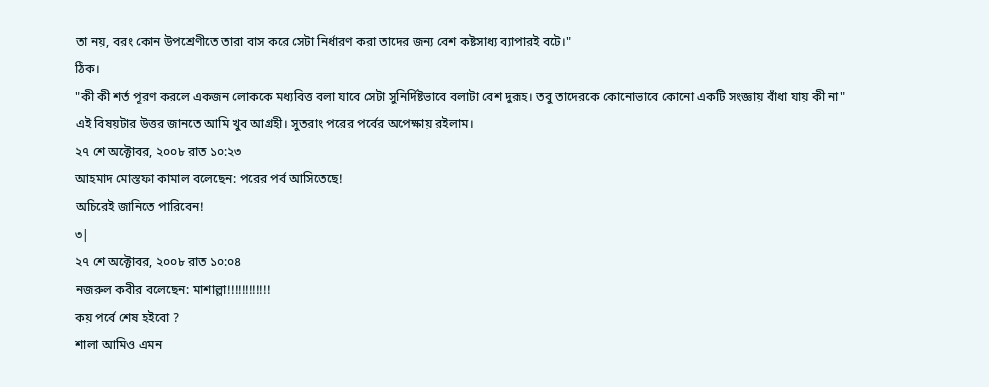তা নয়, বরং কোন উপশ্রেণীতে তারা বাস করে সেটা নির্ধারণ করা তাদের জন্য বেশ কষ্টসাধ্য ব্যাপারই বটে।"
ঠিক।
"কী কী শর্ত পূরণ করলে একজন লোককে মধ্যবিত্ত বলা যাবে সেটা সুনির্দিষ্টভাবে বলাটা বেশ দুরূহ। তবু তাদেরকে কোনোভাবে কোনো একটি সংজ্ঞায় বাঁধা যায় কী না"
এই বিষয়টার উত্তর জানতে আমি খুব আগ্রহী। সুতরাং পরের পর্বের অপেক্ষায় রইলাম।
২৭ শে অক্টোবর, ২০০৮ রাত ১০:২৩
আহমাদ মোস্তফা কামাল বলেছেন: পরের পর্ব আসিতেছে!
অচিরেই জানিতে পারিবেন!
৩|
২৭ শে অক্টোবর, ২০০৮ রাত ১০:০৪
নজরুল কবীর বলেছেন: মাশাল্লা!!!!!!!!!!!!
কয় পর্বে শেষ হইবো ?
শালা আমিও এমন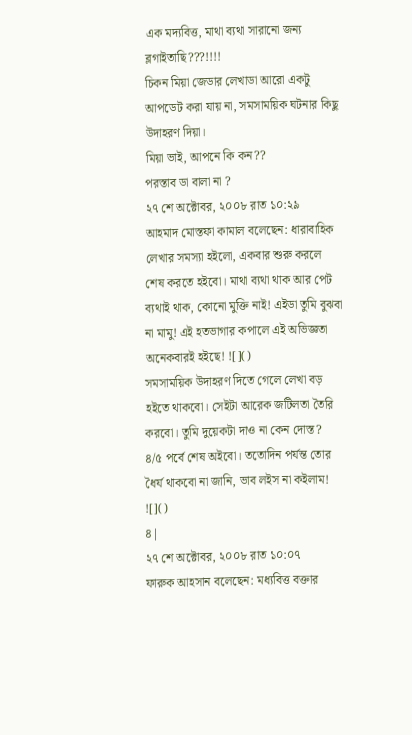এক মদ্যবিত্ত, মাথা ব্যথা সারানো জন্য ব্লগাইতাছি???!!!!
চিকন মিয়া জেডার লেখাডা আরো একটু আপডেট করা যায় না, সমসাময়িক ঘটনার কিছু উদাহরণ দিয়া।
মিয়া ভাই, আপনে কি কন??
পরস্তাব ডা বালা না ?
২৭ শে অক্টোবর, ২০০৮ রাত ১০:২৯
আহমাদ মোস্তফা কামাল বলেছেন: ধারাবাহিক লেখার সমস্যা হইলো, একবার শুরু করলে শেষ করতে হইবো। মাথা ব্যথা থাক আর পেট ব্যথাই থাক, কোনো মুক্তি নাই! এইডা তুমি বুঝবা না মামু! এই হতভাগার কপালে এই অভিজ্ঞতা অনেকবারই হইছে! ![]()
সমসাময়িক উদাহরণ দিতে গেলে লেখা বড় হইতে থাকবো। সেইটা আরেক জটিলতা তৈরি করবো। তুমি দুয়েকটা দাও না কেন দোস্ত?
৪/৫ পর্বে শেষ অইবো। ততোদিন পর্যন্ত তোর ধৈর্য থাকবো না জানি, ভাব লইস না কইলাম!
![]()
৪|
২৭ শে অক্টোবর, ২০০৮ রাত ১০:০৭
ফারুক আহসান বলেছেন: মধ্যবিত্ত বক্তার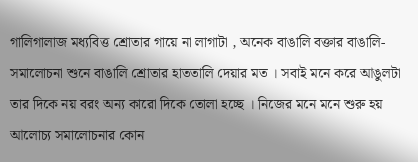গালিগালাজ মধ্যবিত্ত শ্রোতার গায়ে না লাগাটা , অনেক বাঙালি বক্তার বাঙালি-সমালোচনা শুনে বাঙালি শ্রোতার হাততালি দেয়ার মত । সবাই মনে করে আঙুলটা তার দিকে নয় বরং অন্য কারো দিকে তোলা হচ্ছে । নিজের মনে মনে শুরু হয় আলোচ্য সমালোচনার কোন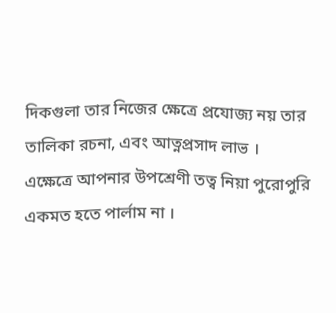দিকগুলা তার নিজের ক্ষেত্রে প্রযোজ্য নয় তার তালিকা রচনা, এবং আত্নপ্রসাদ লাভ ।
এক্ষেত্রে আপনার উপশ্রেণী তত্ব নিয়া পুরোপুরি একমত হতে পার্লাম না ।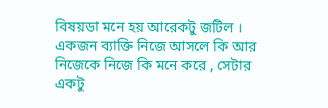বিষয়ডা মনে হয় আরেকটু জটিল । একজন ব্যাক্তি নিজে আসলে কি আর নিজেকে নিজে কি মনে করে , সেটার একটু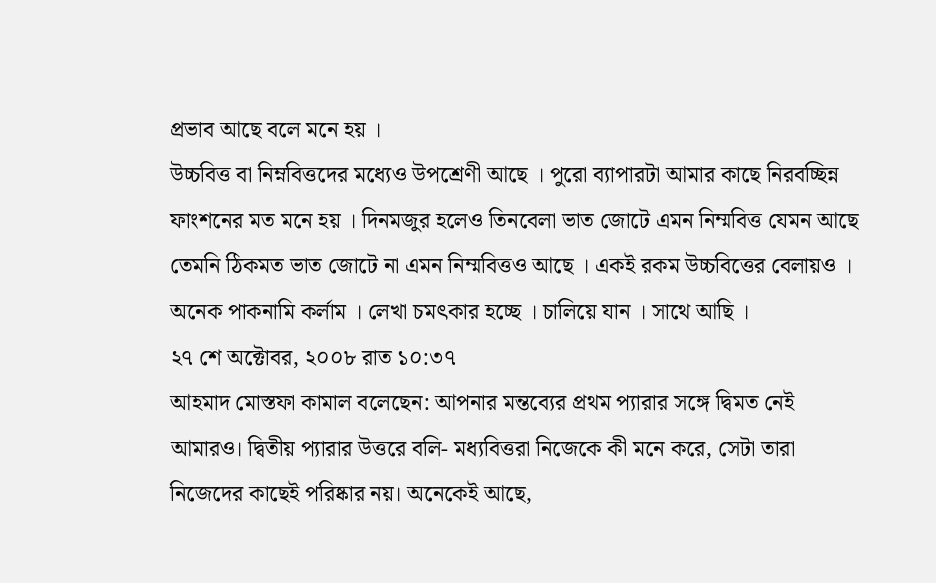প্রভাব আছে বলে মনে হয় ।
উচ্চবিত্ত বা নিম্নবিত্তদের মধ্যেও উপশ্রেণী আছে । পুরো ব্যাপারটা আমার কাছে নিরবচ্ছিন্ন ফাংশনের মত মনে হয় । দিনমজুর হলেও তিনবেলা ভাত জোটে এমন নিম্মবিত্ত যেমন আছে তেমনি ঠিকমত ভাত জোটে না এমন নিম্মবিত্তও আছে । একই রকম উচ্চবিত্তের বেলায়ও ।
অনেক পাকনামি কর্লাম । লেখা চমৎকার হচ্ছে । চালিয়ে যান । সাথে আছি ।
২৭ শে অক্টোবর, ২০০৮ রাত ১০:৩৭
আহমাদ মোস্তফা কামাল বলেছেন: আপনার মন্তব্যের প্রথম প্যারার সঙ্গে দ্বিমত নেই আমারও। দ্বিতীয় প্যারার উত্তরে বলি- মধ্যবিত্তরা নিজেকে কী মনে করে, সেটা তারা নিজেদের কাছেই পরিষ্কার নয়। অনেকেই আছে,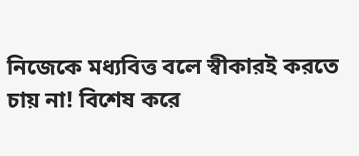নিজেকে মধ্যবিত্ত বলে স্বীকারই করতে চায় না! বিশেষ করে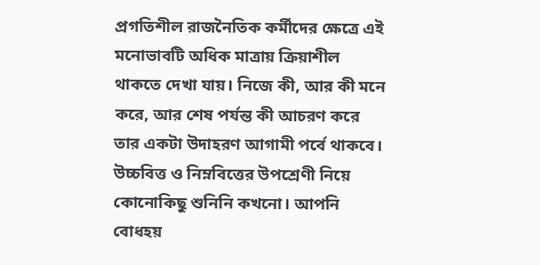প্রগতিশীল রাজনৈতিক কর্মীদের ক্ষেত্রে এই মনোভাবটি অধিক মাত্রায় ক্রিয়াশীল থাকতে দেখা যায়। নিজে কী, আর কী মনে করে, আর শেষ পর্যন্ত কী আচরণ করে তার একটা উদাহরণ আগামী পর্বে থাকবে।
উচ্চবিত্ত ও নিম্নবিত্তের উপশ্রেণী নিয়ে কোনোকিছু শুনিনি কখনো। আপনি বোধহয়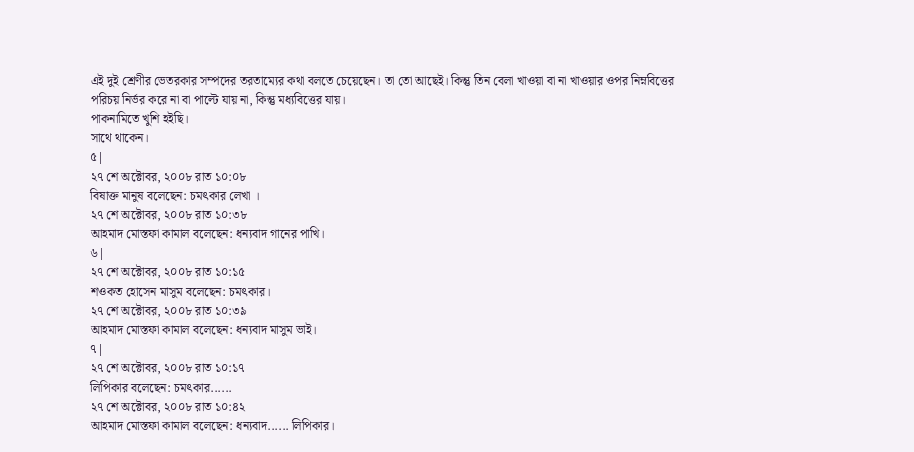এই দুই শ্রেণীর ভেতরকার সম্পদের তরতাম্যের কথা বলতে চেয়েছেন। তা তো আছেই। কিন্তু তিন বেলা খাওয়া বা না খাওয়ার ওপর নিম্নবিত্তের পরিচয় নির্ভর করে না বা পাল্টে যায় না, কিন্তু মধ্যবিত্তের যায়।
পাকনামিতে খুশি হইছি।
সাথে থাকেন।
৫|
২৭ শে অক্টোবর, ২০০৮ রাত ১০:০৮
বিষাক্ত মানুষ বলেছেন: চমৎকার লেখা ।
২৭ শে অক্টোবর, ২০০৮ রাত ১০:৩৮
আহমাদ মোস্তফা কামাল বলেছেন: ধন্যবাদ গানের পাখি।
৬|
২৭ শে অক্টোবর, ২০০৮ রাত ১০:১৫
শওকত হোসেন মাসুম বলেছেন: চমৎকার।
২৭ শে অক্টোবর, ২০০৮ রাত ১০:৩৯
আহমাদ মোস্তফা কামাল বলেছেন: ধন্যবাদ মাসুম ভাই।
৭|
২৭ শে অক্টোবর, ২০০৮ রাত ১০:১৭
লিপিকার বলেছেন: চমৎকার......
২৭ শে অক্টোবর, ২০০৮ রাত ১০:৪২
আহমাদ মোস্তফা কামাল বলেছেন: ধন্যবাদ...... লিপিকার।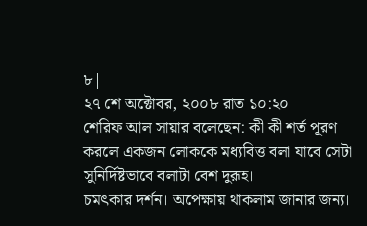৮|
২৭ শে অক্টোবর, ২০০৮ রাত ১০:২০
শেরিফ আল সায়ার বলেছেন: কী কী শর্ত পূরণ করলে একজন লোককে মধ্যবিত্ত বলা যাবে সেটা সুনির্দিষ্টভাবে বলাটা বেশ দুরূহ।
চমৎকার দর্শন। অপেক্ষায় থাকলাম জানার জন্য।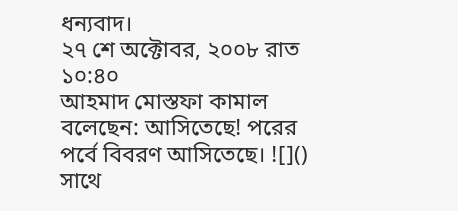ধন্যবাদ।
২৭ শে অক্টোবর, ২০০৮ রাত ১০:৪০
আহমাদ মোস্তফা কামাল বলেছেন: আসিতেছে! পরের পর্বে বিবরণ আসিতেছে। ![]()
সাথে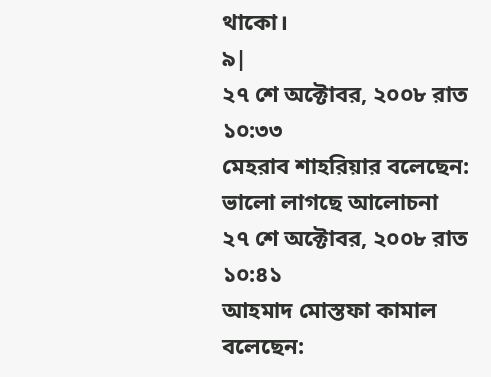থাকো।
৯|
২৭ শে অক্টোবর, ২০০৮ রাত ১০:৩৩
মেহরাব শাহরিয়ার বলেছেন: ভালো লাগছে আলোচনা
২৭ শে অক্টোবর, ২০০৮ রাত ১০:৪১
আহমাদ মোস্তফা কামাল বলেছেন: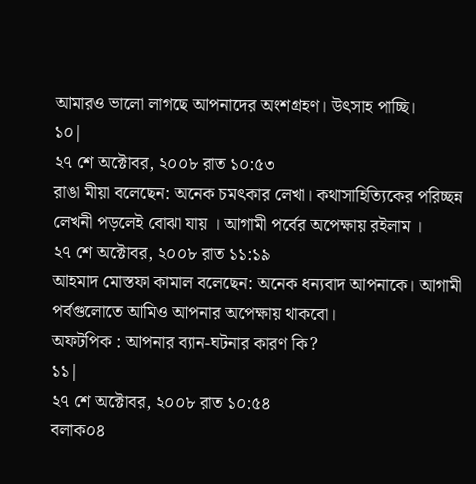আমারও ভালো লাগছে আপনাদের অংশগ্রহণ। উৎসাহ পাচ্ছি।
১০|
২৭ শে অক্টোবর, ২০০৮ রাত ১০:৫৩
রাঙা মীয়া বলেছেন: অনেক চমৎকার লেখা। কথাসাহিত্যিকের পরিচ্ছন্ন লেখনী পড়লেই বোঝা যায় । আগামী পর্বের অপেক্ষায় রইলাম ।
২৭ শে অক্টোবর, ২০০৮ রাত ১১:১৯
আহমাদ মোস্তফা কামাল বলেছেন: অনেক ধন্যবাদ আপনাকে। আগামী পর্বগুলোতে আমিও আপনার অপেক্ষায় থাকবো।
অফটপিক : আপনার ব্যান-ঘটনার কারণ কি?
১১|
২৭ শে অক্টোবর, ২০০৮ রাত ১০:৫৪
বলাক০৪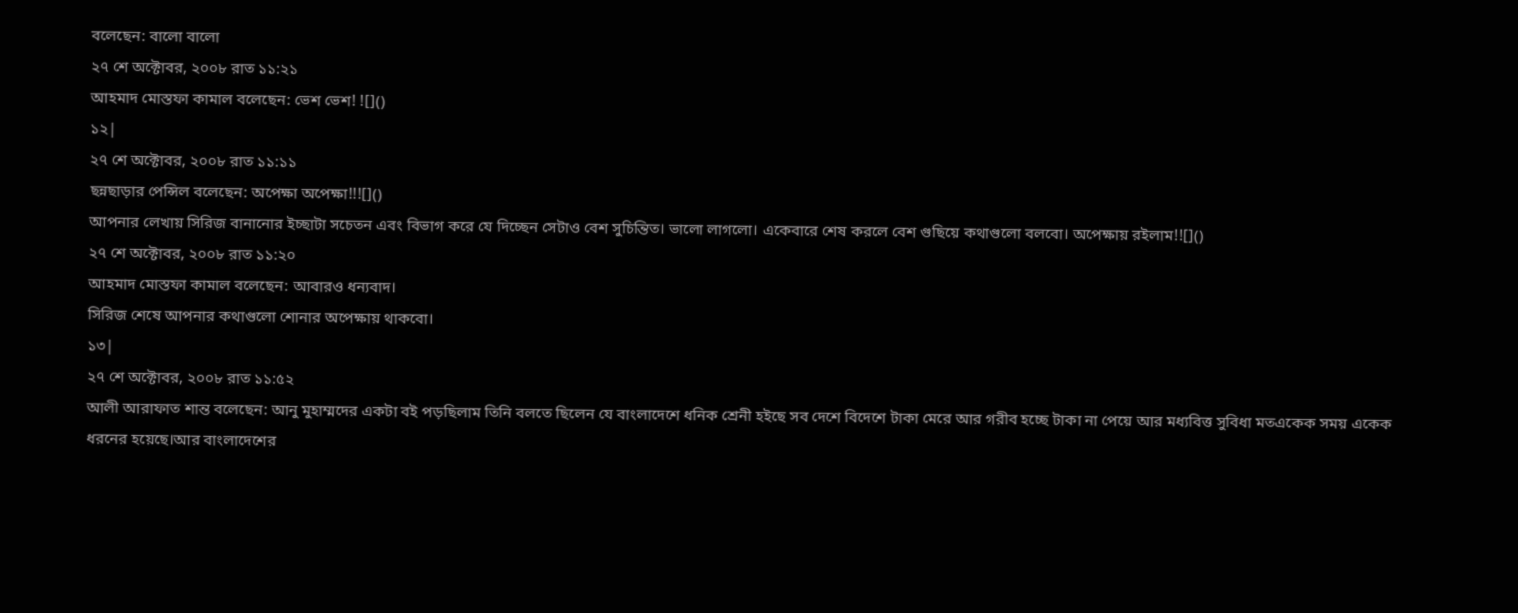বলেছেন: বালো বালো
২৭ শে অক্টোবর, ২০০৮ রাত ১১:২১
আহমাদ মোস্তফা কামাল বলেছেন: ভেশ ভেশ! ![]()
১২|
২৭ শে অক্টোবর, ২০০৮ রাত ১১:১১
ছন্নছাড়ার পেন্সিল বলেছেন: অপেক্ষা অপেক্ষা!!![]()
আপনার লেখায় সিরিজ বানানোর ইচ্ছাটা সচেতন এবং বিভাগ করে যে দিচ্ছেন সেটাও বেশ সুচিন্তিত। ভালো লাগলো। একেবারে শেষ করলে বেশ গুছিয়ে কথাগুলো বলবো। অপেক্ষায় রইলাম!![]()
২৭ শে অক্টোবর, ২০০৮ রাত ১১:২০
আহমাদ মোস্তফা কামাল বলেছেন: আবারও ধন্যবাদ।
সিরিজ শেষে আপনার কথাগুলো শোনার অপেক্ষায় থাকবো।
১৩|
২৭ শে অক্টোবর, ২০০৮ রাত ১১:৫২
আলী আরাফাত শান্ত বলেছেন: আনু মুহাম্মদের একটা বই পড়ছিলাম তিনি বলতে ছিলেন যে বাংলাদেশে ধনিক শ্রেনী হইছে সব দেশে বিদেশে টাকা মেরে আর গরীব হচ্ছে টাকা না পেয়ে আর মধ্যবিত্ত সুবিধা মতএকেক সময় একেক ধরনের হয়েছে।আর বাংলাদেশের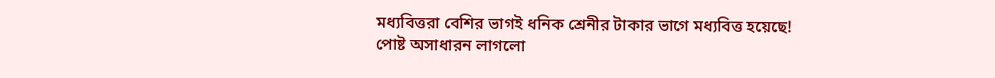মধ্যবিত্তরা বেশির ভাগই ধনিক শ্রেনীর টাকার ভাগে মধ্যবিত্ত হয়েছে!
পোষ্ট অসাধারন লাগলো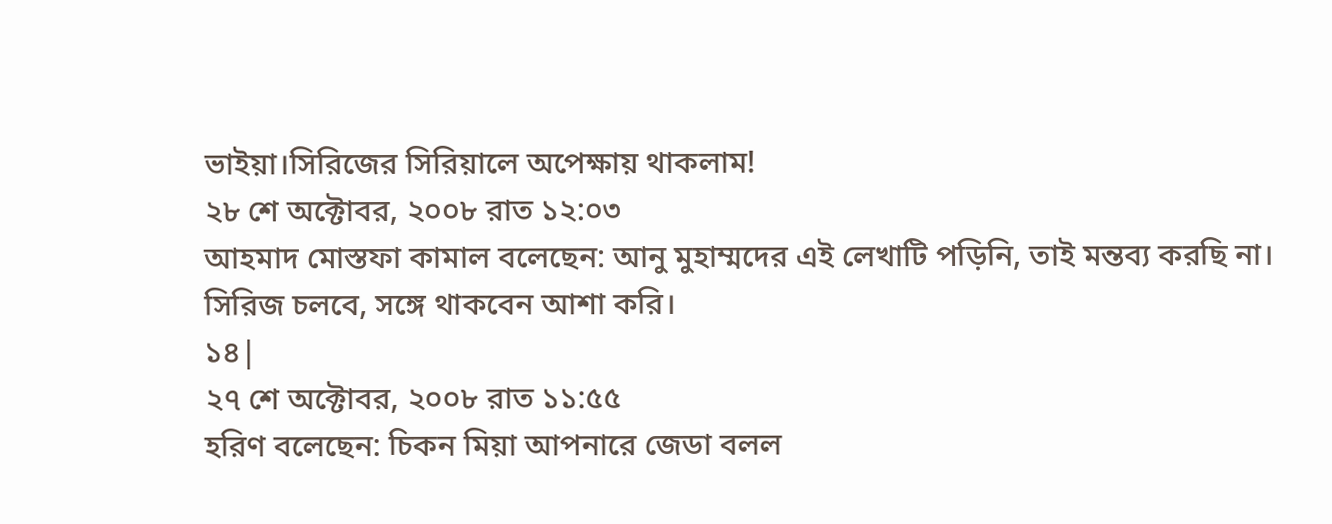ভাইয়া।সিরিজের সিরিয়ালে অপেক্ষায় থাকলাম!
২৮ শে অক্টোবর, ২০০৮ রাত ১২:০৩
আহমাদ মোস্তফা কামাল বলেছেন: আনু মুহাম্মদের এই লেখাটি পড়িনি, তাই মন্তব্য করছি না।
সিরিজ চলবে, সঙ্গে থাকবেন আশা করি।
১৪|
২৭ শে অক্টোবর, ২০০৮ রাত ১১:৫৫
হরিণ বলেছেন: চিকন মিয়া আপনারে জেডা বলল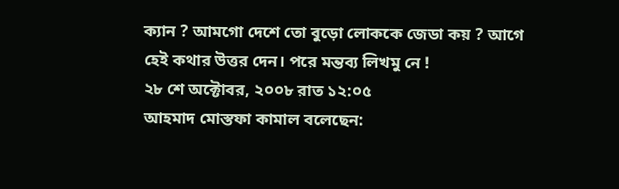ক্যান ? আমগো দেশে তো বুড়ো লোককে জেডা কয় ? আগে হেই কথার উত্তর দেন। পরে মন্তব্য লিখমু নে !
২৮ শে অক্টোবর, ২০০৮ রাত ১২:০৫
আহমাদ মোস্তফা কামাল বলেছেন: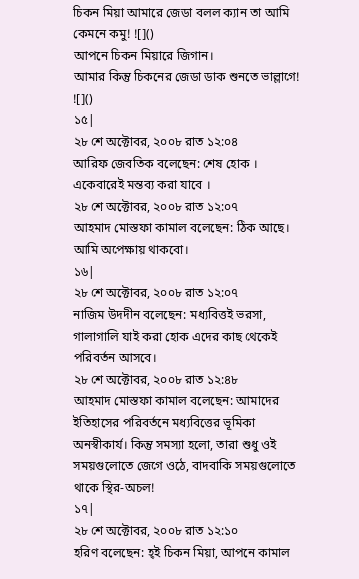চিকন মিয়া আমারে জেডা বলল ক্যান তা আমি কেমনে কমু! ![]()
আপনে চিকন মিয়ারে জিগান।
আমার কিন্তু চিকনের জেডা ডাক শুনতে ভাল্লাগে! ![]()
১৫|
২৮ শে অক্টোবর, ২০০৮ রাত ১২:০৪
আরিফ জেবতিক বলেছেন: শেষ হোক । একেবারেই মন্তব্য করা যাবে ।
২৮ শে অক্টোবর, ২০০৮ রাত ১২:০৭
আহমাদ মোস্তফা কামাল বলেছেন: ঠিক আছে। আমি অপেক্ষায় থাকবো।
১৬|
২৮ শে অক্টোবর, ২০০৮ রাত ১২:০৭
নাজিম উদদীন বলেছেন: মধ্যবিত্তই ভরসা, গালাগালি যাই করা হোক এদের কাছ থেকেই পরিবর্তন আসবে।
২৮ শে অক্টোবর, ২০০৮ রাত ১২:৪৮
আহমাদ মোস্তফা কামাল বলেছেন: আমাদের ইতিহাসের পরিবর্তনে মধ্যবিত্তের ভূমিকা অনস্বীকার্য। কিন্তু সমস্যা হলো, তারা শুধু ওই সময়গুলোতে জেগে ওঠে, বাদবাকি সময়গুলোতে থাকে স্থির-অচল!
১৭|
২৮ শে অক্টোবর, ২০০৮ রাত ১২:১০
হরিণ বলেছেন: হ্ই চিকন মিয়া, আপনে কামাল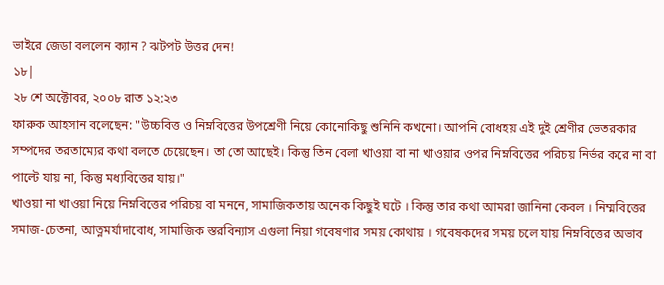ভাইরে জেডা বললেন ক্যান ? ঝটপট উত্তর দেন!
১৮|
২৮ শে অক্টোবর, ২০০৮ রাত ১২:২৩
ফারুক আহসান বলেছেন: "উচ্চবিত্ত ও নিম্নবিত্তের উপশ্রেণী নিয়ে কোনোকিছু শুনিনি কখনো। আপনি বোধহয় এই দুই শ্রেণীর ভেতরকার সম্পদের তরতাম্যের কথা বলতে চেয়েছেন। তা তো আছেই। কিন্তু তিন বেলা খাওয়া বা না খাওয়ার ওপর নিম্নবিত্তের পরিচয় নির্ভর করে না বা পাল্টে যায় না, কিন্তু মধ্যবিত্তের যায়।"
খাওয়া না খাওয়া নিয়ে নিম্নবিত্তের পরিচয় বা মননে, সামাজিকতায় অনেক কিছুই ঘটে । কিন্তু তার কথা আমরা জানিনা কেবল । নিম্মবিত্তের সমাজ-চেতনা, আত্নমর্যাদাবোধ, সামাজিক স্তরবিন্যাস এগুলা নিয়া গবেষণার সময় কোথায় । গবেষকদের সময় চলে যায় নিম্নবিত্তের অভাব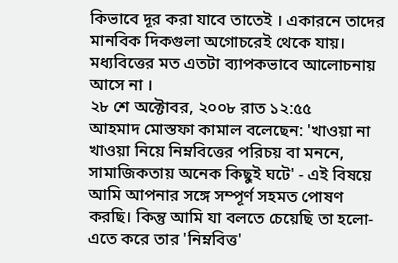কিভাবে দূর করা যাবে তাতেই । একারনে তাদের মানবিক দিকগুলা অগোচরেই থেকে যায়। মধ্যবিত্তের মত এতটা ব্যাপকভাবে আলোচনায় আসে না ।
২৮ শে অক্টোবর, ২০০৮ রাত ১২:৫৫
আহমাদ মোস্তফা কামাল বলেছেন: 'খাওয়া না খাওয়া নিয়ে নিম্নবিত্তের পরিচয় বা মননে, সামাজিকতায় অনেক কিছুই ঘটে' - এই বিষয়ে আমি আপনার সঙ্গে সম্পূর্ণ সহমত পোষণ করছি। কিন্তু আমি যা বলতে চেয়েছি তা হলো- এতে করে তার 'নিম্নবিত্ত'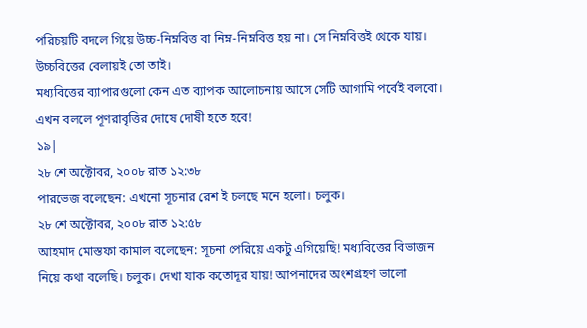পরিচয়টি বদলে গিয়ে উচ্চ-নিম্নবিত্ত বা নিম্ন-নিম্নবিত্ত হয় না। সে নিম্নবিত্তই থেকে যায়। উচ্চবিত্তের বেলায়ই তো তাই।
মধ্যবিত্তের ব্যাপারগুলো কেন এত ব্যাপক আলোচনায় আসে সেটি আগামি পর্বেই বলবো। এখন বললে পূণরাবৃত্তির দোষে দোষী হতে হবে!
১৯|
২৮ শে অক্টোবর, ২০০৮ রাত ১২:৩৮
পারভেজ বলেছেন: এখনো সূচনার রেশ ই চলছে মনে হলো। চলুক।
২৮ শে অক্টোবর, ২০০৮ রাত ১২:৫৮
আহমাদ মোস্তফা কামাল বলেছেন: সূচনা পেরিয়ে একটু এগিয়েছি! মধ্যবিত্তের বিভাজন নিয়ে কথা বলেছি। চলুক। দেখা যাক কতোদূর যায়! আপনাদের অংশগ্রহণ ভালো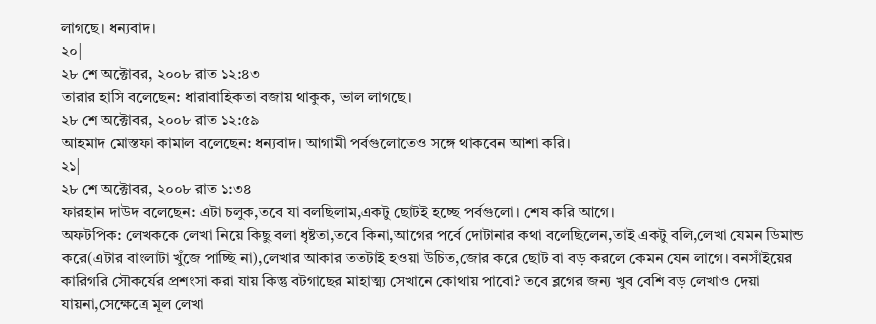লাগছে। ধন্যবাদ।
২০|
২৮ শে অক্টোবর, ২০০৮ রাত ১২:৪৩
তারার হাসি বলেছেন: ধারাবাহিকতা বজায় থাকুক, ভাল লাগছে।
২৮ শে অক্টোবর, ২০০৮ রাত ১২:৫৯
আহমাদ মোস্তফা কামাল বলেছেন: ধন্যবাদ। আগামী পর্বগুলোতেও সঙ্গে থাকবেন আশা করি।
২১|
২৮ শে অক্টোবর, ২০০৮ রাত ১:৩৪
ফারহান দাউদ বলেছেন: এটা চলুক,তবে যা বলছিলাম,একটু ছোটই হচ্ছে পর্বগুলো। শেষ করি আগে।
অফটপিক: লেখককে লেখা নিয়ে কিছু বলা ধৃষ্টতা,তবে কিনা,আগের পর্বে দোটানার কথা বলেছিলেন,তাই একটু বলি,লেখা যেমন ডিমান্ড করে(এটার বাংলাটা খুঁজে পাচ্ছি না),লেখার আকার ততটাই হওয়া উচিত,জোর করে ছোট বা বড় করলে কেমন যেন লাগে। বনসাঁইয়ের কারিগরি সৌকর্যের প্রশংসা করা যায় কিন্তু বটগাছের মাহাত্ম্য সেখানে কোথায় পাবো? তবে ব্লগের জন্য খুব বেশি বড় লেখাও দেয়া যায়না,সেক্ষেত্রে মূল লেখা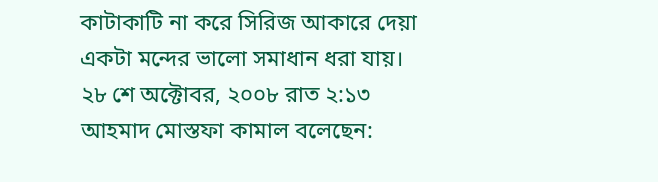কাটাকাটি না করে সিরিজ আকারে দেয়া একটা মন্দের ভালো সমাধান ধরা যায়।
২৮ শে অক্টোবর, ২০০৮ রাত ২:১৩
আহমাদ মোস্তফা কামাল বলেছেন: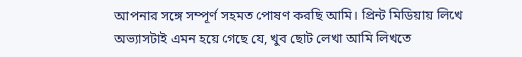আপনার সঙ্গে সম্পূর্ণ সহমত পোষণ করছি আমি। প্রিন্ট মিডিয়ায় লিখে অভ্যাসটাই এমন হয়ে গেছে যে, খুব ছোট লেখা আমি লিখতে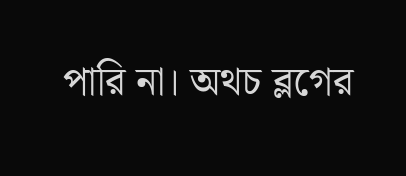পারি না। অথচ ব্লগের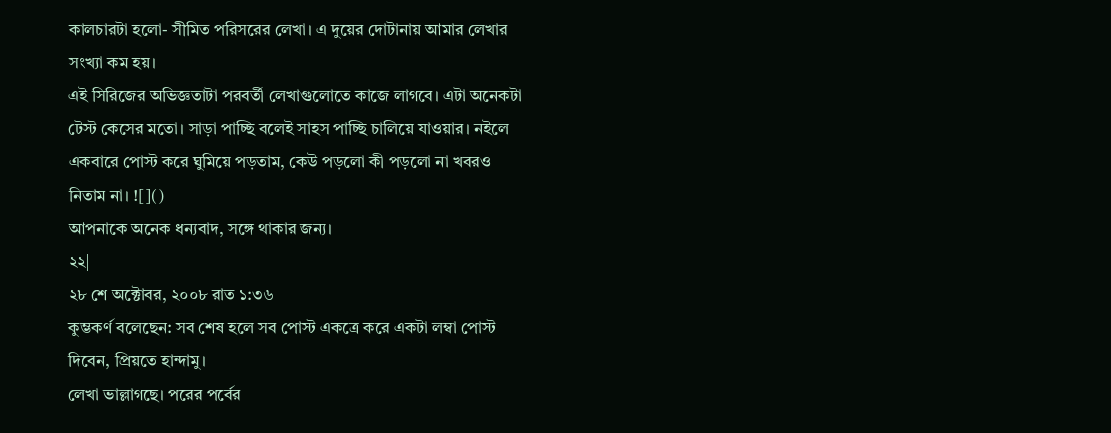কালচারটা হলো- সীমিত পরিসরের লেখা। এ দুয়ের দোটানায় আমার লেখার সংখ্যা কম হয়।
এই সিরিজের অভিজ্ঞতাটা পরবর্তী লেখাগুলোতে কাজে লাগবে। এটা অনেকটা টেস্ট কেসের মতো। সাড়া পাচ্ছি বলেই সাহস পাচ্ছি চালিয়ে যাওয়ার। নইলে একবারে পোস্ট করে ঘুমিয়ে পড়তাম, কেউ পড়লো কী পড়লো না খবরও নিতাম না। ![]()
আপনাকে অনেক ধন্যবাদ, সঙ্গে থাকার জন্য।
২২|
২৮ শে অক্টোবর, ২০০৮ রাত ১:৩৬
কুম্ভকর্ণ বলেছেন: সব শেষ হলে সব পোস্ট একত্রে করে একটা লম্বা পোস্ট দিবেন, প্রিয়তে হান্দামু।
লেখা ভাল্লাগছে। পরের পর্বের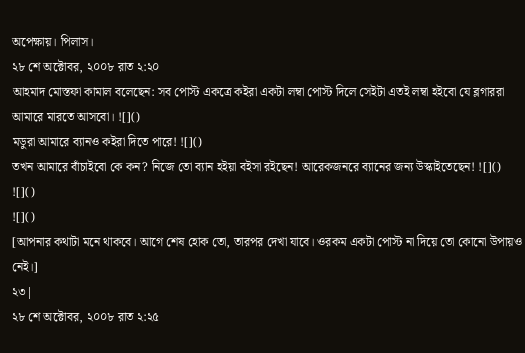অপেক্ষায়। পিলাস।
২৮ শে অক্টোবর, ২০০৮ রাত ২:২০
আহমাদ মোস্তফা কামাল বলেছেন: সব পোস্ট একত্রে কইরা একটা লম্বা পোস্ট দিলে সেইটা এতই লম্বা হইবো যে ব্লগাররা আমারে মারতে আসবো। ![]()
মডুরা আমারে ব্যানও কইরা দিতে পারে! ![]()
তখন আমারে বাঁচাইবো কে কন? নিজে তো ব্যান হইয়া বইসা রইছেন! আরেকজনরে ব্যানের জন্য উস্কাইতেছেন! ![]()
![]()
![]()
[আপনার কথাটা মনে থাকবে। আগে শেষ হোক তো, তারপর দেখা যাবে। ওরকম একটা পোস্ট না দিয়ে তো কোনো উপায়ও নেই।]
২৩|
২৮ শে অক্টোবর, ২০০৮ রাত ২:২৫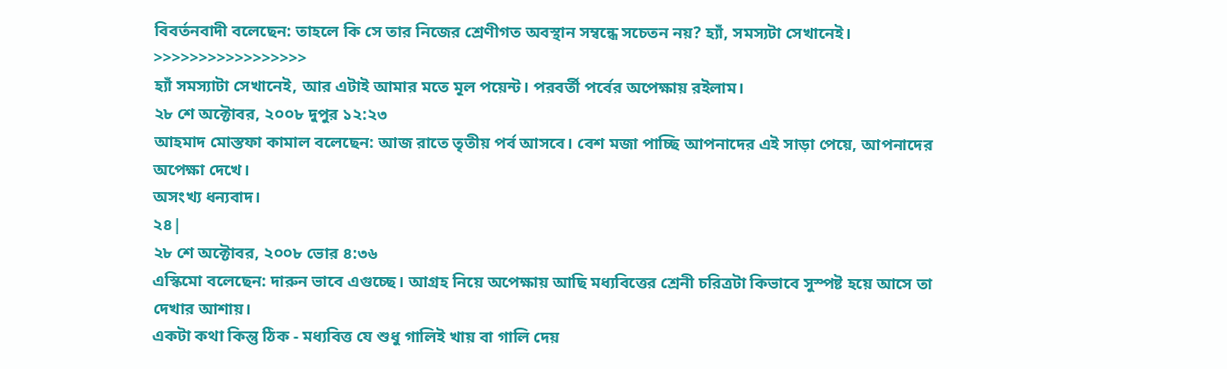বিবর্তনবাদী বলেছেন: তাহলে কি সে তার নিজের শ্রেণীগত অবস্থান সম্বন্ধে সচেতন নয়? হ্যাঁ, সমস্যটা সেখানেই।
>>>>>>>>>>>>>>>>>
হ্যাঁ সমস্যাটা সেখানেই, আর এটাই আমার মতে মূল পয়েন্ট। পরবর্তী পর্বের অপেক্ষায় রইলাম।
২৮ শে অক্টোবর, ২০০৮ দুপুর ১২:২৩
আহমাদ মোস্তফা কামাল বলেছেন: আজ রাতে তৃতীয় পর্ব আসবে। বেশ মজা পাচ্ছি আপনাদের এই সাড়া পেয়ে, আপনাদের অপেক্ষা দেখে।
অসংখ্য ধন্যবাদ।
২৪|
২৮ শে অক্টোবর, ২০০৮ ভোর ৪:৩৬
এস্কিমো বলেছেন: দারুন ভাবে এগুচ্ছে। আগ্রহ নিয়ে অপেক্ষায় আছি মধ্যবিত্তের শ্রেনী চরিত্রটা কিভাবে সুস্পষ্ট হয়ে আসে তা দেখার আশায়।
একটা কথা কিন্তু ঠিক - মধ্যবিত্ত যে শুধু গালিই খায় বা গালি দেয়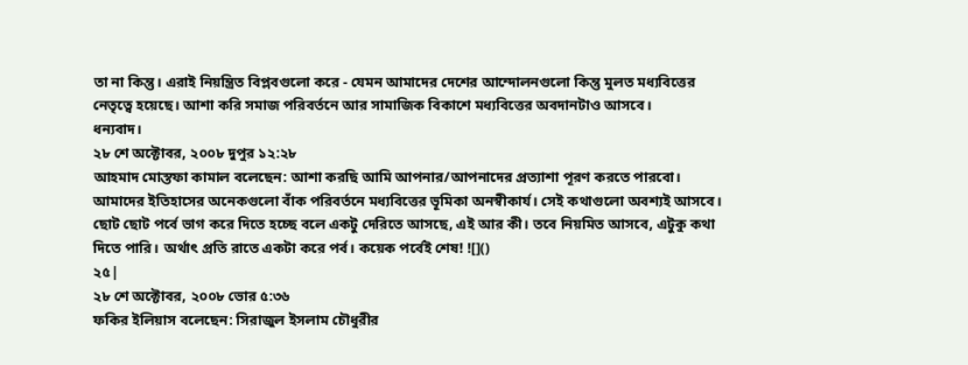তা না কিন্তু। এরাই নিয়ন্ত্রিত বিপ্লবগুলো করে - যেমন আমাদের দেশের আন্দোলনগুলো কিন্তু মুলত মধ্যবিত্তের নেতৃত্বে হয়েছে। আশা করি সমাজ পরিবর্তনে আর সামাজিক বিকাশে মধ্যবিত্তের অবদানটাও আসবে।
ধন্যবাদ।
২৮ শে অক্টোবর, ২০০৮ দুপুর ১২:২৮
আহমাদ মোস্তফা কামাল বলেছেন: আশা করছি আমি আপনার/আপনাদের প্রত্যাশা পূরণ করতে পারবো।
আমাদের ইতিহাসের অনেকগুলো বাঁক পরিবর্তনে মধ্যবিত্তের ভূমিকা অনস্বীকার্য। সেই কথাগুলো অবশ্যই আসবে। ছোট ছোট পর্বে ভাগ করে দিতে হচ্ছে বলে একটু দেরিতে আসছে, এই আর কী। তবে নিয়মিত আসবে, এটুকু কথা দিতে পারি। অর্থাৎ প্রতি রাতে একটা করে পর্ব। কয়েক পর্বেই শেষ! ![]()
২৫|
২৮ শে অক্টোবর, ২০০৮ ভোর ৫:৩৬
ফকির ইলিয়াস বলেছেন: সিরাজুল ইসলাম চৌধুরীর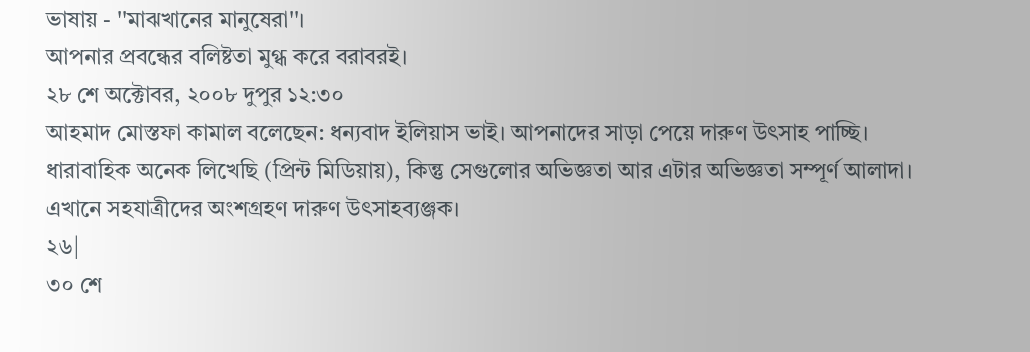ভাষায় - ''মাঝখানের মানুষেরা''।
আপনার প্রবন্ধের বলিষ্টতা মুগ্ধ করে বরাবরই।
২৮ শে অক্টোবর, ২০০৮ দুপুর ১২:৩০
আহমাদ মোস্তফা কামাল বলেছেন: ধন্যবাদ ইলিয়াস ভাই। আপনাদের সাড়া পেয়ে দারুণ উৎসাহ পাচ্ছি। ধারাবাহিক অনেক লিখেছি (প্রিন্ট মিডিয়ায়), কিন্তু সেগুলোর অভিজ্ঞতা আর এটার অভিজ্ঞতা সম্পূর্ণ আলাদা। এখানে সহযাত্রীদের অংশগ্রহণ দারুণ উৎসাহব্যঞ্জক।
২৬|
৩০ শে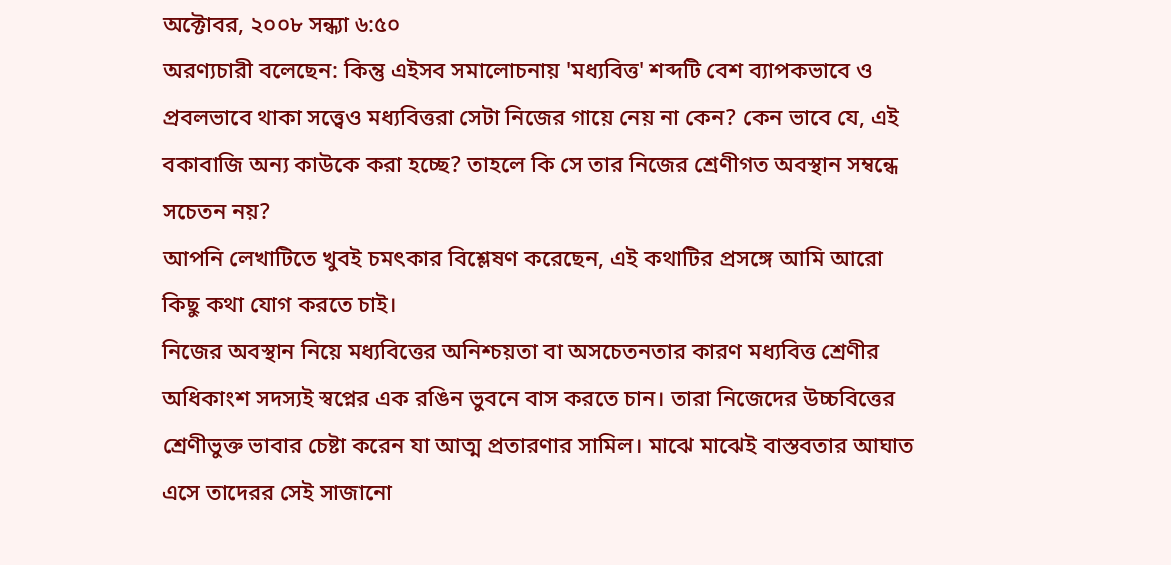অক্টোবর, ২০০৮ সন্ধ্যা ৬:৫০
অরণ্যচারী বলেছেন: কিন্তু এইসব সমালোচনায় 'মধ্যবিত্ত' শব্দটি বেশ ব্যাপকভাবে ও প্রবলভাবে থাকা সত্ত্বেও মধ্যবিত্তরা সেটা নিজের গায়ে নেয় না কেন? কেন ভাবে যে, এই বকাবাজি অন্য কাউকে করা হচ্ছে? তাহলে কি সে তার নিজের শ্রেণীগত অবস্থান সম্বন্ধে সচেতন নয়?
আপনি লেখাটিতে খুবই চমৎকার বিশ্লেষণ করেছেন, এই কথাটির প্রসঙ্গে আমি আরো কিছু কথা যোগ করতে চাই।
নিজের অবস্থান নিয়ে মধ্যবিত্তের অনিশ্চয়তা বা অসচেতনতার কারণ মধ্যবিত্ত শ্রেণীর অধিকাংশ সদস্যই স্বপ্নের এক রঙিন ভুবনে বাস করতে চান। তারা নিজেদের উচ্চবিত্তের শ্রেণীভুক্ত ভাবার চেষ্টা করেন যা আত্ম প্রতারণার সামিল। মাঝে মাঝেই বাস্তবতার আঘাত এসে তাদেরর সেই সাজানো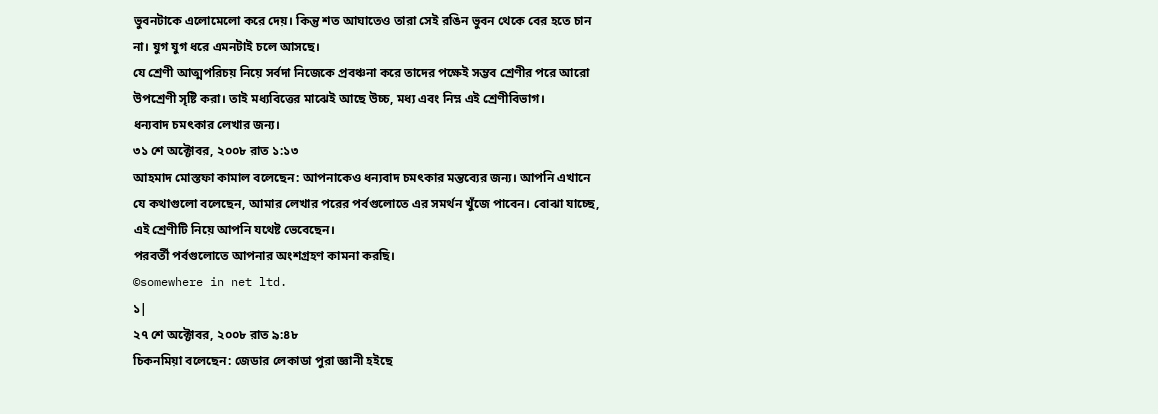ভুবনটাকে এলোমেলো করে দেয়। কিন্তু শত আঘাতেও তারা সেই রঙিন ভুবন থেকে বের হতে চান না। যুগ যুগ ধরে এমনটাই চলে আসছে।
যে শ্রেণী আত্মপরিচয় নিয়ে সর্বদা নিজেকে প্রবঞ্চনা করে তাদের পক্ষেই সম্ভব শ্রেণীর পরে আরো উপশ্রেণী সৃষ্টি করা। তাই মধ্যবিত্তের মাঝেই আছে উচ্চ, মধ্য এবং নিম্ন এই শ্রেণীবিভাগ।
ধন্যবাদ চমৎকার লেখার জন্য।
৩১ শে অক্টোবর, ২০০৮ রাত ১:১৩
আহমাদ মোস্তফা কামাল বলেছেন: আপনাকেও ধন্যবাদ চমৎকার মন্তব্যের জন্য। আপনি এখানে যে কথাগুলো বলেছেন, আমার লেখার পরের পর্বগুলোতে এর সমর্থন খুঁজে পাবেন। বোঝা যাচ্ছে, এই শ্রেণীটি নিয়ে আপনি যথেষ্ট ভেবেছেন।
পরবর্তী পর্বগুলোতে আপনার অংশগ্রহণ কামনা করছি।
©somewhere in net ltd.
১|
২৭ শে অক্টোবর, ২০০৮ রাত ৯:৪৮
চিকনমিয়া বলেছেন: জেডার লেকাডা পুরা জ্ঞানী হইছে